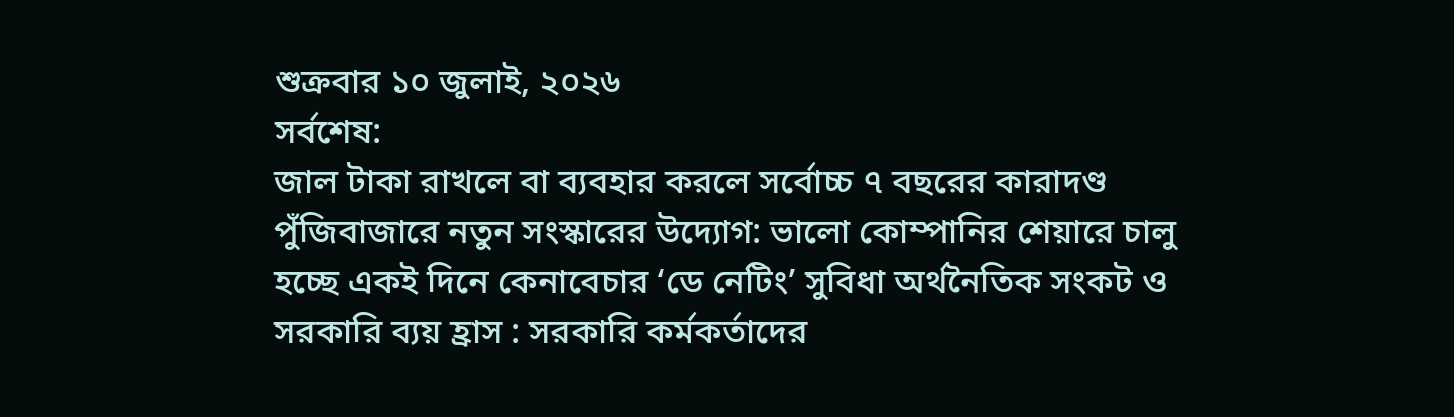শুক্রবার ১০ জুলাই, ২০২৬
সর্বশেষ:
জাল টাকা রাখলে বা ব্যবহার করলে সর্বোচ্চ ৭ বছরের কারাদণ্ড পুঁজিবাজারে নতুন সংস্কারের উদ্যোগ: ভালো কোম্পানির শেয়ারে চালু হচ্ছে একই দিনে কেনাবেচার ‘ডে নেটিং’ সুবিধা অর্থনৈতিক সংকট ও সরকারি ব্যয় হ্রাস : সরকারি কর্মকর্তাদের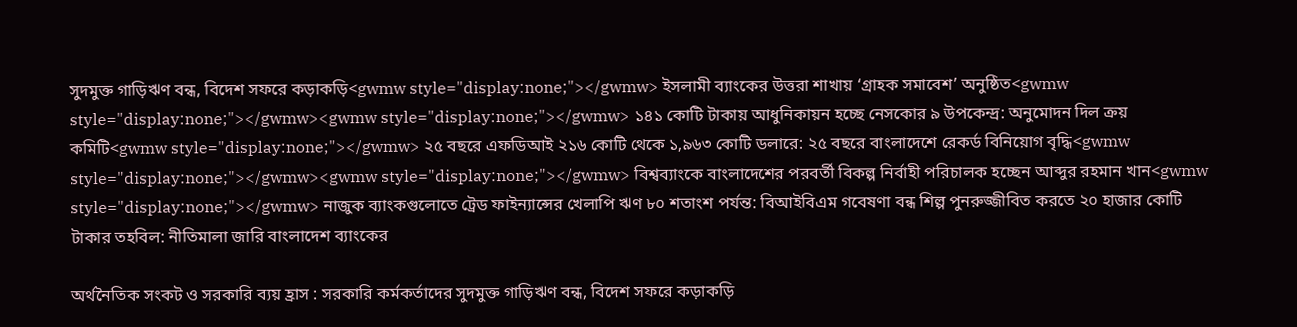সুদমুক্ত গাড়িঋণ বন্ধ, বিদেশ সফরে কড়াকড়ি<gwmw style="display:none;"></gwmw> ইসলামী ব্যাংকের উত্তরা শাখায় ‘গ্রাহক সমাবেশ’ অনুষ্ঠিত<gwmw style="display:none;"></gwmw><gwmw style="display:none;"></gwmw> ১৪১ কোটি টাকায় আধুনিকায়ন হচ্ছে নেসকোর ৯ উপকেন্দ্র: অনুমোদন দিল ক্রয় কমিটি<gwmw style="display:none;"></gwmw> ২৫ বছরে এফডিআই ২১৬ কোটি থেকে ১,৯৬৩ কোটি ডলারে: ২৫ বছরে বাংলাদেশে রেকর্ড বিনিয়োগ বৃদ্ধি<gwmw style="display:none;"></gwmw><gwmw style="display:none;"></gwmw> বিশ্বব্যাংকে বাংলাদেশের পরবর্তী বিকল্প নির্বাহী পরিচালক হচ্ছেন আব্দুর রহমান খান<gwmw style="display:none;"></gwmw> নাজুক ব্যাংকগুলোতে ট্রেড ফাইন্যান্সের খেলাপি ঋণ ৮০ শতাংশ পর্যন্ত: বিআইবিএম গবেষণা বন্ধ শিল্প পুনরুজ্জীবিত করতে ২০ হাজার কোটি টাকার তহবিল: নীতিমালা জারি বাংলাদেশ ব্যাংকের

অর্থনৈতিক সংকট ও সরকারি ব্যয় হ্রাস : সরকারি কর্মকর্তাদের সুদমুক্ত গাড়িঋণ বন্ধ, বিদেশ সফরে কড়াকড়ি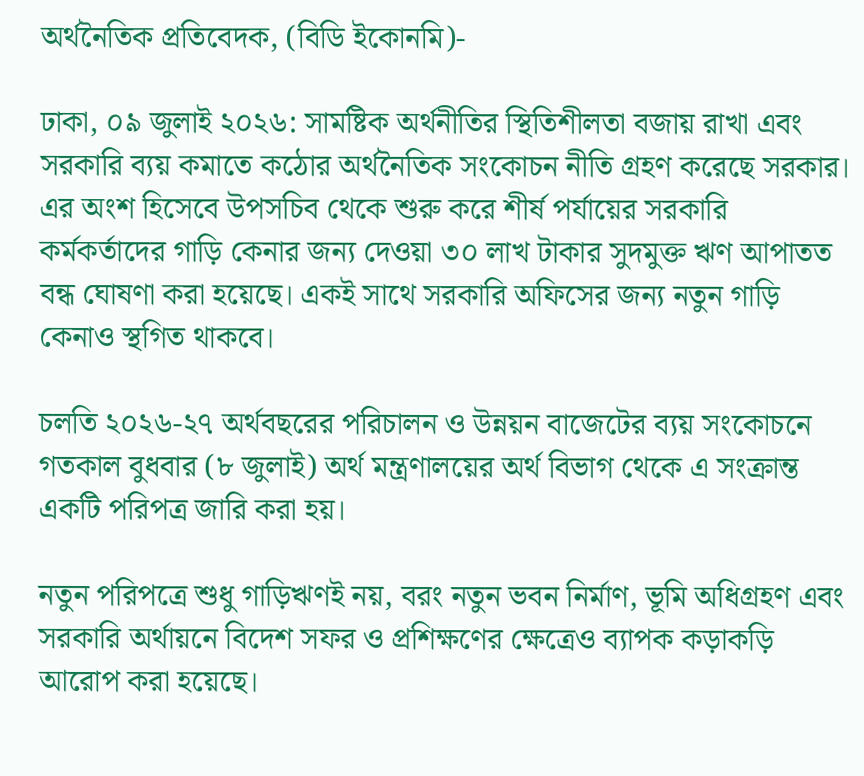অর্থনৈতিক প্রতিবেদক, (বিডি ইকোনমি)-

ঢাকা, ০৯ জুলাই ২০২৬: সামষ্টিক অর্থনীতির স্থিতিশীলতা বজায় রাখা এবং সরকারি ব্যয় কমাতে কঠোর অর্থনৈতিক সংকোচন নীতি গ্রহণ করেছে সরকার। এর অংশ হিসেবে উপসচিব থেকে শুরু করে শীর্ষ পর্যায়ের সরকারি কর্মকর্তাদের গাড়ি কেনার জন্য দেওয়া ৩০ লাখ টাকার সুদমুক্ত ঋণ আপাতত বন্ধ ঘোষণা করা হয়েছে। একই সাথে সরকারি অফিসের জন্য নতুন গাড়ি কেনাও স্থগিত থাকবে।

চলতি ২০২৬-২৭ অর্থবছরের পরিচালন ও উন্নয়ন বাজেটের ব্যয় সংকোচনে গতকাল বুধবার (৮ জুলাই) অর্থ মন্ত্রণালয়ের অর্থ বিভাগ থেকে এ সংক্রান্ত একটি পরিপত্র জারি করা হয়।

নতুন পরিপত্রে শুধু গাড়িঋণই নয়, বরং নতুন ভবন নির্মাণ, ভূমি অধিগ্রহণ এবং সরকারি অর্থায়নে বিদেশ সফর ও প্রশিক্ষণের ক্ষেত্রেও ব্যাপক কড়াকড়ি আরোপ করা হয়েছে।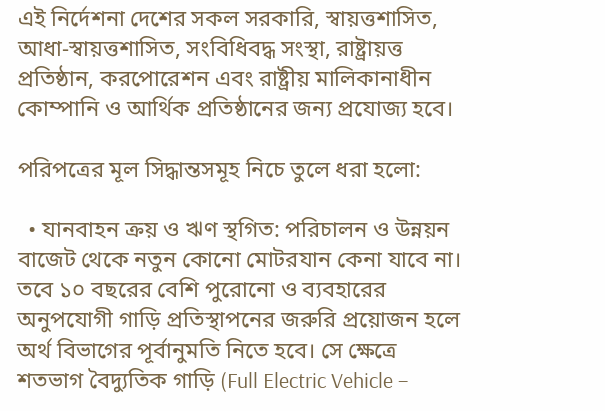এই নির্দেশনা দেশের সকল সরকারি, স্বায়ত্তশাসিত, আধা-স্বায়ত্তশাসিত, সংবিধিবদ্ধ সংস্থা, রাষ্ট্রায়ত্ত প্রতিষ্ঠান, করপোরেশন এবং রাষ্ট্রীয় মালিকানাধীন কোম্পানি ও আর্থিক প্রতিষ্ঠানের জন্য প্রযোজ্য হবে।

পরিপত্রের মূল সিদ্ধান্তসমূহ নিচে তুলে ধরা হলো:

  • যানবাহন ক্রয় ও ঋণ স্থগিত: পরিচালন ও উন্নয়ন বাজেট থেকে নতুন কোনো মোটরযান কেনা যাবে না। তবে ১০ বছরের বেশি পুরোনো ও ব্যবহারের অনুপযোগী গাড়ি প্রতিস্থাপনের জরুরি প্রয়োজন হলে অর্থ বিভাগের পূর্বানুমতি নিতে হবে। সে ক্ষেত্রে শতভাগ বৈদ্যুতিক গাড়ি (Full Electric Vehicle –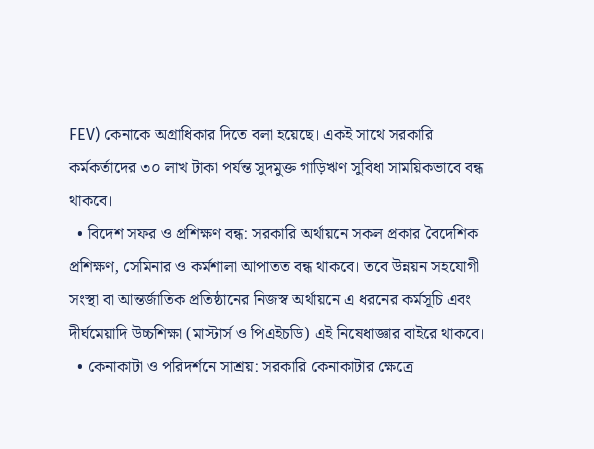FEV) কেনাকে অগ্রাধিকার দিতে বলা হয়েছে। একই সাথে সরকারি কর্মকর্তাদের ৩০ লাখ টাকা পর্যন্ত সুদমুক্ত গাড়িঋণ সুবিধা সাময়িকভাবে বন্ধ থাকবে।
  • বিদেশ সফর ও প্রশিক্ষণ বন্ধ: সরকারি অর্থায়নে সকল প্রকার বৈদেশিক প্রশিক্ষণ, সেমিনার ও কর্মশালা আপাতত বন্ধ থাকবে। তবে উন্নয়ন সহযোগী সংস্থা বা আন্তর্জাতিক প্রতিষ্ঠানের নিজস্ব অর্থায়নে এ ধরনের কর্মসূচি এবং দীর্ঘমেয়াদি উচ্চশিক্ষা (মাস্টার্স ও পিএইচডি) এই নিষেধাজ্ঞার বাইরে থাকবে।
  • কেনাকাটা ও পরিদর্শনে সাশ্রয়: সরকারি কেনাকাটার ক্ষেত্রে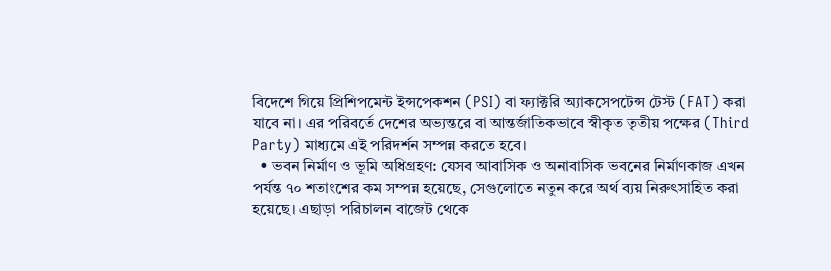বিদেশে গিয়ে প্রিশিপমেন্ট ইন্সপেকশন (PSI) বা ফ্যাক্টরি অ্যাকসেপটেন্স টেস্ট (FAT) করা যাবে না। এর পরিবর্তে দেশের অভ্যন্তরে বা আন্তর্জাতিকভাবে স্বীকৃত তৃতীয় পক্ষের (Third Party) মাধ্যমে এই পরিদর্শন সম্পন্ন করতে হবে।
  • ভবন নির্মাণ ও ভূমি অধিগ্রহণ: যেসব আবাসিক ও অনাবাসিক ভবনের নির্মাণকাজ এখন পর্যন্ত ৭০ শতাংশের কম সম্পন্ন হয়েছে, সেগুলোতে নতুন করে অর্থ ব্যয় নিরুৎসাহিত করা হয়েছে। এছাড়া পরিচালন বাজেট থেকে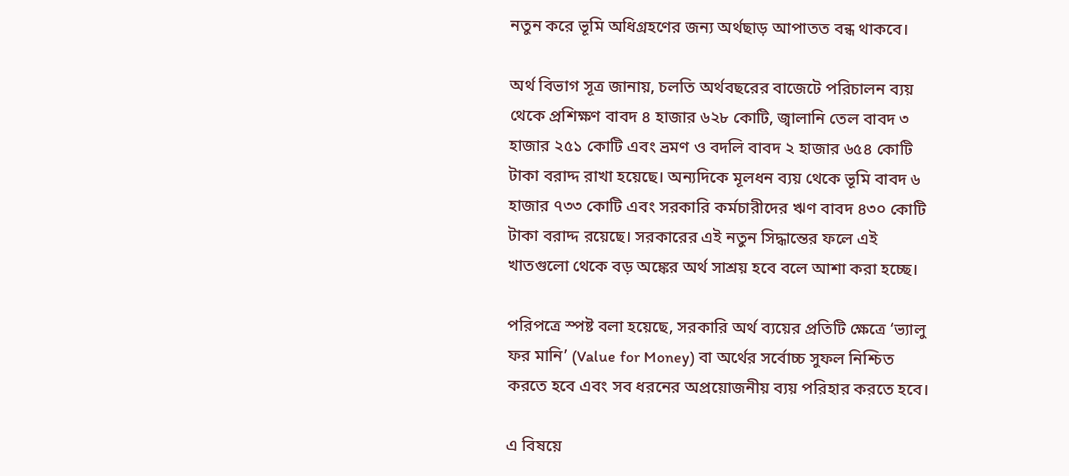নতুন করে ভূমি অধিগ্রহণের জন্য অর্থছাড় আপাতত বন্ধ থাকবে।

অর্থ বিভাগ সূত্র জানায়, চলতি অর্থবছরের বাজেটে পরিচালন ব্যয় থেকে প্রশিক্ষণ বাবদ ৪ হাজার ৬২৮ কোটি, জ্বালানি তেল বাবদ ৩ হাজার ২৫১ কোটি এবং ভ্রমণ ও বদলি বাবদ ২ হাজার ৬৫৪ কোটি টাকা বরাদ্দ রাখা হয়েছে। অন্যদিকে মূলধন ব্যয় থেকে ভূমি বাবদ ৬ হাজার ৭৩৩ কোটি এবং সরকারি কর্মচারীদের ঋণ বাবদ ৪৩০ কোটি টাকা বরাদ্দ রয়েছে। সরকারের এই নতুন সিদ্ধান্তের ফলে এই খাতগুলো থেকে বড় অঙ্কের অর্থ সাশ্রয় হবে বলে আশা করা হচ্ছে।

পরিপত্রে স্পষ্ট বলা হয়েছে, সরকারি অর্থ ব্যয়ের প্রতিটি ক্ষেত্রে ‘ভ্যালু ফর মানি’ (Value for Money) বা অর্থের সর্বোচ্চ সুফল নিশ্চিত করতে হবে এবং সব ধরনের অপ্রয়োজনীয় ব্যয় পরিহার করতে হবে।

এ বিষয়ে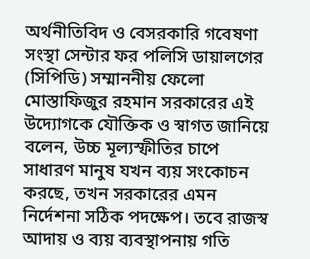অর্থনীতিবিদ ও বেসরকারি গবেষণা সংস্থা সেন্টার ফর পলিসি ডায়ালগের (সিপিডি) সম্মাননীয় ফেলো মোস্তাফিজুর রহমান সরকারের এই উদ্যোগকে যৌক্তিক ও স্বাগত জানিয়ে বলেন, উচ্চ মূল্যস্ফীতির চাপে সাধারণ মানুষ যখন ব্যয় সংকোচন করছে, তখন সরকারের এমন নির্দেশনা সঠিক পদক্ষেপ। তবে রাজস্ব আদায় ও ব্যয় ব্যবস্থাপনায় গতি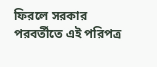ফিরলে সরকার পরবর্তীতে এই পরিপত্র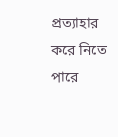প্রত্যাহার করে নিতে পারে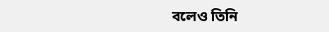বলেও তিনি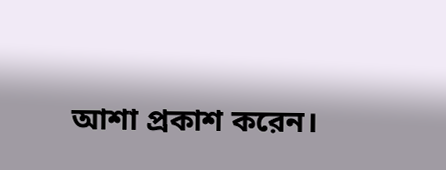আশা প্রকাশ করেন।